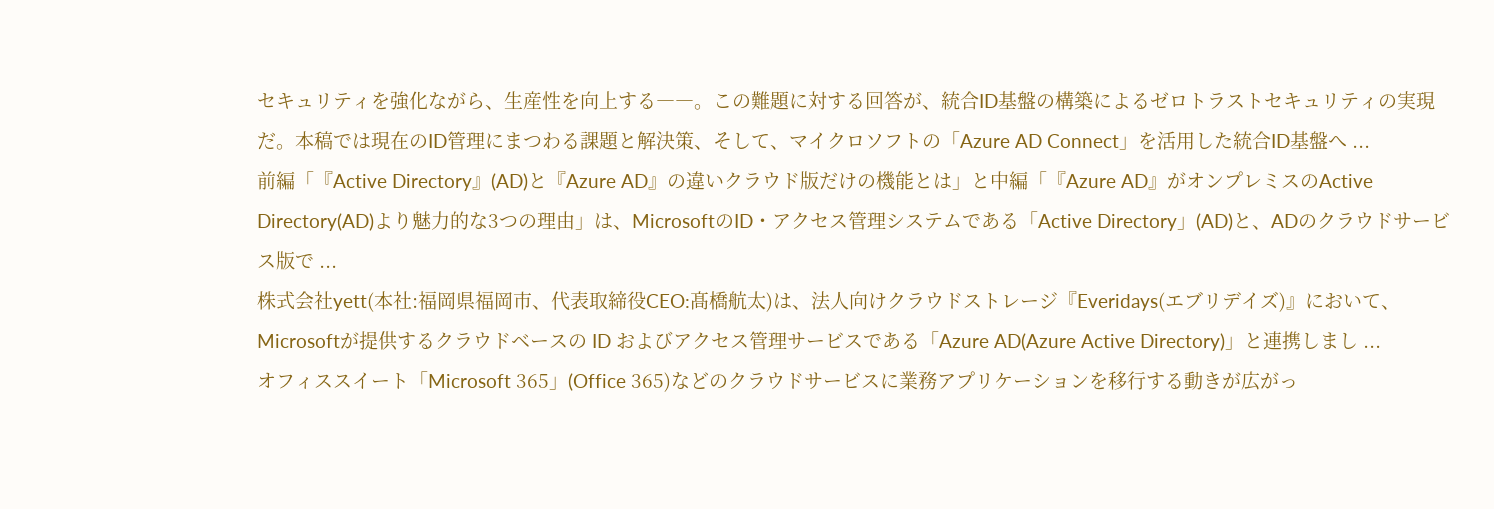セキュリティを強化ながら、生産性を向上する――。この難題に対する回答が、統合ID基盤の構築によるゼロトラストセキュリティの実現だ。本稿では現在のID管理にまつわる課題と解決策、そして、マイクロソフトの「Azure AD Connect」を活用した統合ID基盤へ ...
前編「『Active Directory』(AD)と『Azure AD』の違いクラウド版だけの機能とは」と中編「『Azure AD』がオンプレミスのActive Directory(AD)より魅力的な3つの理由」は、MicrosoftのID・アクセス管理システムである「Active Directory」(AD)と、ADのクラウドサービス版で ...
株式会社yett(本社:福岡県福岡市、代表取締役CEO:髙橋航太)は、法人向けクラウドストレージ『Everidays(エブリデイズ)』において、Microsoftが提供するクラウドベースの ID およびアクセス管理サービスである「Azure AD(Azure Active Directory)」と連携しまし ...
オフィススイート「Microsoft 365」(Office 365)などのクラウドサービスに業務アプリケーションを移行する動きが広がっ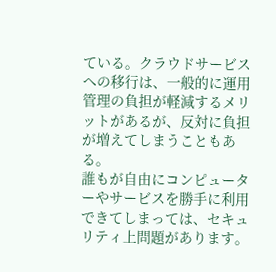ている。クラウドサービスへの移行は、一般的に運用管理の負担が軽減するメリットがあるが、反対に負担が増えてしまうこともある。
誰もが自由にコンピューターやサービスを勝手に利用できてしまっては、セキュリティ上問題があります。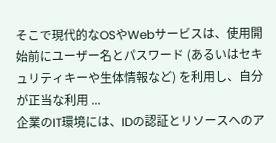そこで現代的なOSやWebサービスは、使用開始前にユーザー名とパスワード (あるいはセキュリティキーや生体情報など) を利用し、自分が正当な利用 ...
企業のIT環境には、IDの認証とリソースへのア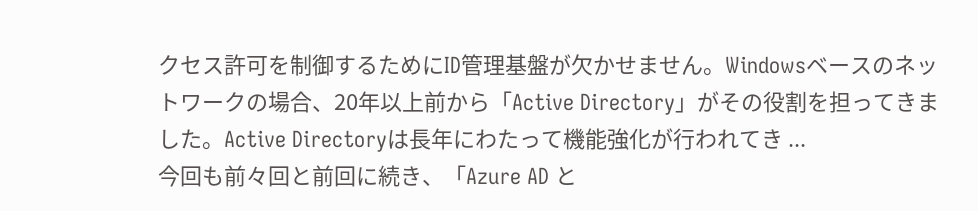クセス許可を制御するためにID管理基盤が欠かせません。Windowsベースのネットワークの場合、20年以上前から「Active Directory」がその役割を担ってきました。Active Directoryは長年にわたって機能強化が行われてき ...
今回も前々回と前回に続き、「Azure AD と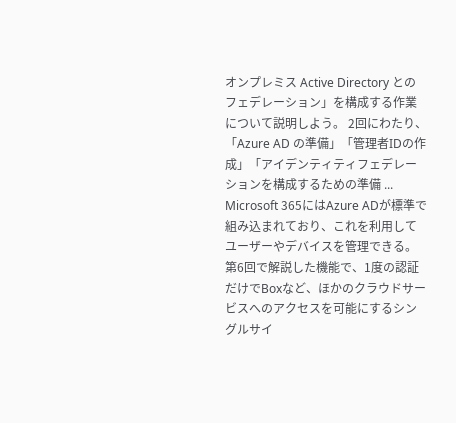オンプレミス Active Directory とのフェデレーション」を構成する作業について説明しよう。 2回にわたり、「Azure AD の準備」「管理者IDの作成」「アイデンティティフェデレーションを構成するための準備 ...
Microsoft 365にはAzure ADが標準で組み込まれており、これを利用してユーザーやデバイスを管理できる。第6回で解説した機能で、1度の認証だけでBoxなど、ほかのクラウドサービスへのアクセスを可能にするシングルサイ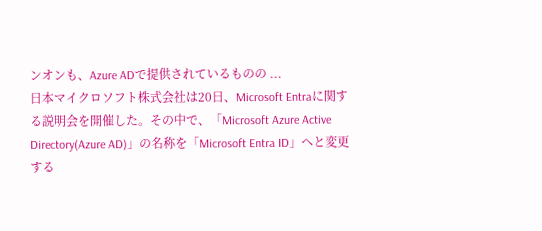ンオンも、Azure ADで提供されているものの ...
日本マイクロソフト株式会社は20日、Microsoft Entraに関する説明会を開催した。その中で、「Microsoft Azure Active Directory(Azure AD)」の名称を「Microsoft Entra ID」へと変更する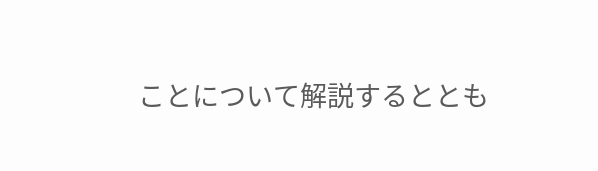ことについて解説するととも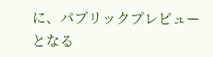に、パブリックプレビューとなる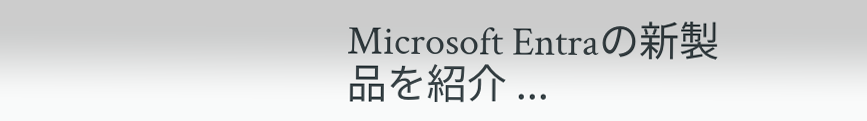Microsoft Entraの新製品を紹介 ...